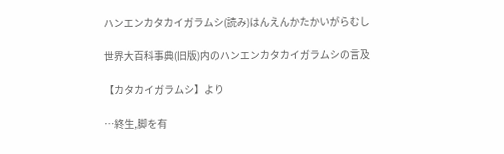ハンエンカタカイガラムシ(読み)はんえんかたかいがらむし

世界大百科事典(旧版)内のハンエンカタカイガラムシの言及

【カタカイガラムシ】より

…終生,脚を有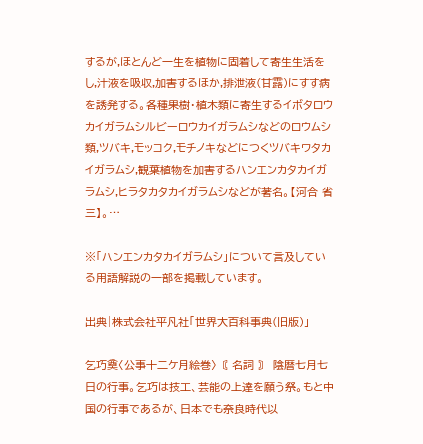するが,ほとんど一生を植物に固着して寄生生活をし,汁液を吸収,加害するほか,排泄液(甘露)にすす病を誘発する。各種果樹・植木類に寄生するイボタロウカイガラムシルビーロウカイガラムシなどのロウムシ類,ツバキ,モッコク,モチノキなどにつくツバキワタカイガラムシ,観葉植物を加害するハンエンカタカイガラムシ,ヒラタカタカイガラムシなどが著名。【河合 省三】。…

※「ハンエンカタカイガラムシ」について言及している用語解説の一部を掲載しています。

出典|株式会社平凡社「世界大百科事典(旧版)」

乞巧奠〈公事十二ケ月絵巻〉〘 名詞 〙 陰暦七月七日の行事。乞巧は技工、芸能の上達を願う祭。もと中国の行事であるが、日本でも奈良時代以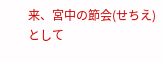来、宮中の節会(せちえ)として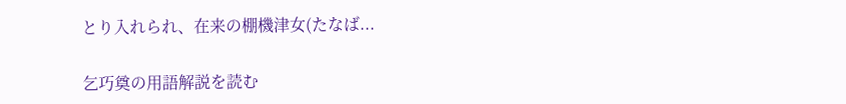とり入れられ、在来の棚機津女(たなば...

乞巧奠の用語解説を読む